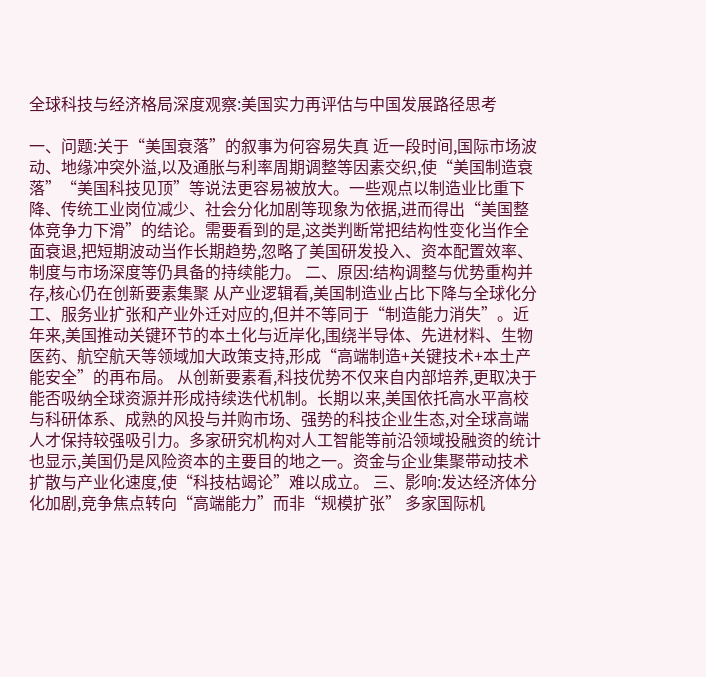全球科技与经济格局深度观察:美国实力再评估与中国发展路径思考

一、问题:关于“美国衰落”的叙事为何容易失真 近一段时间,国际市场波动、地缘冲突外溢,以及通胀与利率周期调整等因素交织,使“美国制造衰落”“美国科技见顶”等说法更容易被放大。一些观点以制造业比重下降、传统工业岗位减少、社会分化加剧等现象为依据,进而得出“美国整体竞争力下滑”的结论。需要看到的是,这类判断常把结构性变化当作全面衰退,把短期波动当作长期趋势,忽略了美国研发投入、资本配置效率、制度与市场深度等仍具备的持续能力。 二、原因:结构调整与优势重构并存,核心仍在创新要素集聚 从产业逻辑看,美国制造业占比下降与全球化分工、服务业扩张和产业外迁对应的,但并不等同于“制造能力消失”。近年来,美国推动关键环节的本土化与近岸化,围绕半导体、先进材料、生物医药、航空航天等领域加大政策支持,形成“高端制造+关键技术+本土产能安全”的再布局。 从创新要素看,科技优势不仅来自内部培养,更取决于能否吸纳全球资源并形成持续迭代机制。长期以来,美国依托高水平高校与科研体系、成熟的风投与并购市场、强势的科技企业生态,对全球高端人才保持较强吸引力。多家研究机构对人工智能等前沿领域投融资的统计也显示,美国仍是风险资本的主要目的地之一。资金与企业集聚带动技术扩散与产业化速度,使“科技枯竭论”难以成立。 三、影响:发达经济体分化加剧,竞争焦点转向“高端能力”而非“规模扩张” 多家国际机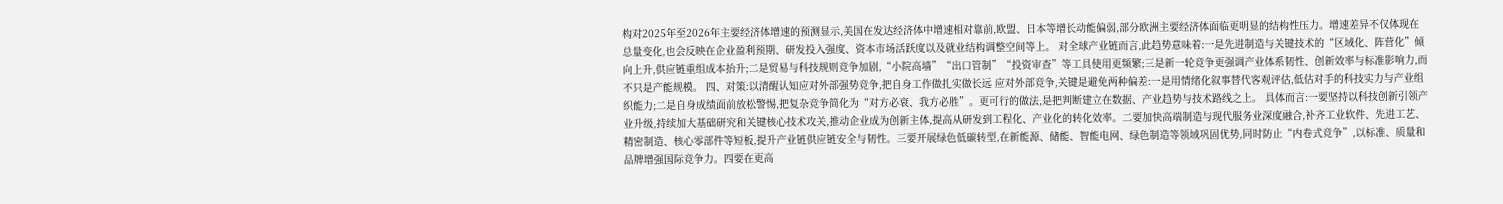构对2025年至2026年主要经济体增速的预测显示,美国在发达经济体中增速相对靠前,欧盟、日本等增长动能偏弱,部分欧洲主要经济体面临更明显的结构性压力。增速差异不仅体现在总量变化,也会反映在企业盈利预期、研发投入强度、资本市场活跃度以及就业结构调整空间等上。 对全球产业链而言,此趋势意味着:一是先进制造与关键技术的“区域化、阵营化”倾向上升,供应链重组成本抬升;二是贸易与科技规则竞争加剧,“小院高墙”“出口管制”“投资审查”等工具使用更频繁;三是新一轮竞争更强调产业体系韧性、创新效率与标准影响力,而不只是产能规模。 四、对策:以清醒认知应对外部强势竞争,把自身工作做扎实做长远 应对外部竞争,关键是避免两种偏差:一是用情绪化叙事替代客观评估,低估对手的科技实力与产业组织能力;二是自身成绩面前放松警惕,把复杂竞争简化为“对方必衰、我方必胜”。更可行的做法,是把判断建立在数据、产业趋势与技术路线之上。 具体而言:一要坚持以科技创新引领产业升级,持续加大基础研究和关键核心技术攻关,推动企业成为创新主体,提高从研发到工程化、产业化的转化效率。二要加快高端制造与现代服务业深度融合,补齐工业软件、先进工艺、精密制造、核心零部件等短板,提升产业链供应链安全与韧性。三要开展绿色低碳转型,在新能源、储能、智能电网、绿色制造等领域巩固优势,同时防止“内卷式竞争”,以标准、质量和品牌增强国际竞争力。四要在更高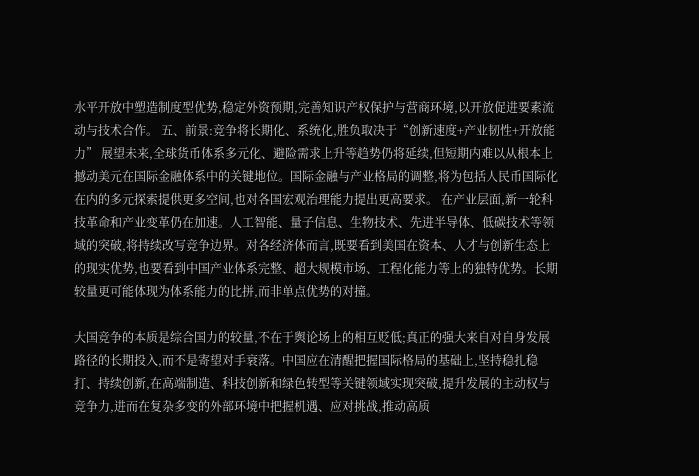水平开放中塑造制度型优势,稳定外资预期,完善知识产权保护与营商环境,以开放促进要素流动与技术合作。 五、前景:竞争将长期化、系统化,胜负取决于“创新速度+产业韧性+开放能力” 展望未来,全球货币体系多元化、避险需求上升等趋势仍将延续,但短期内难以从根本上撼动美元在国际金融体系中的关键地位。国际金融与产业格局的调整,将为包括人民币国际化在内的多元探索提供更多空间,也对各国宏观治理能力提出更高要求。 在产业层面,新一轮科技革命和产业变革仍在加速。人工智能、量子信息、生物技术、先进半导体、低碳技术等领域的突破,将持续改写竞争边界。对各经济体而言,既要看到美国在资本、人才与创新生态上的现实优势,也要看到中国产业体系完整、超大规模市场、工程化能力等上的独特优势。长期较量更可能体现为体系能力的比拼,而非单点优势的对撞。

大国竞争的本质是综合国力的较量,不在于舆论场上的相互贬低;真正的强大来自对自身发展路径的长期投入,而不是寄望对手衰落。中国应在清醒把握国际格局的基础上,坚持稳扎稳打、持续创新,在高端制造、科技创新和绿色转型等关键领域实现突破,提升发展的主动权与竞争力,进而在复杂多变的外部环境中把握机遇、应对挑战,推动高质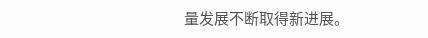量发展不断取得新进展。